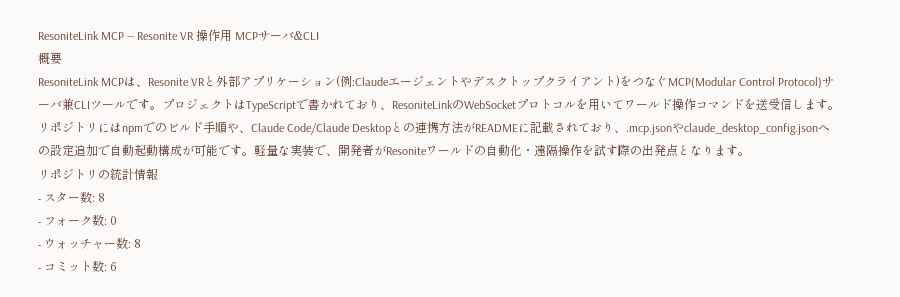ResoniteLink MCP — Resonite VR 操作用 MCPサーバ&CLI
概要
ResoniteLink MCPは、Resonite VRと外部アプリケーション(例:Claudeエージェントやデスクトップクライアント)をつなぐMCP(Modular Control Protocol)サーバ兼CLIツールです。プロジェクトはTypeScriptで書かれており、ResoniteLinkのWebSocketプロトコルを用いてワールド操作コマンドを送受信します。リポジトリにはnpmでのビルド手順や、Claude Code/Claude Desktopとの連携方法がREADMEに記載されており、.mcp.jsonやclaude_desktop_config.jsonへの設定追加で自動起動構成が可能です。軽量な実装で、開発者がResoniteワールドの自動化・遠隔操作を試す際の出発点となります。
リポジトリの統計情報
- スター数: 8
- フォーク数: 0
- ウォッチャー数: 8
- コミット数: 6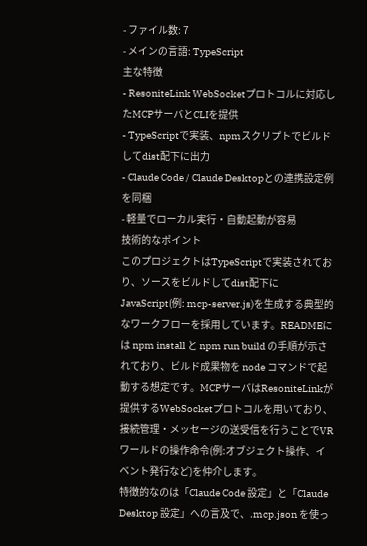- ファイル数: 7
- メインの言語: TypeScript
主な特徴
- ResoniteLink WebSocketプロトコルに対応したMCPサーバとCLIを提供
- TypeScriptで実装、npmスクリプトでビルドしてdist配下に出力
- Claude Code / Claude Desktopとの連携設定例を同梱
- 軽量でローカル実行・自動起動が容易
技術的なポイント
このプロジェクトはTypeScriptで実装されており、ソースをビルドしてdist配下にJavaScript(例: mcp-server.js)を生成する典型的なワークフローを採用しています。READMEには npm install と npm run build の手順が示されており、ビルド成果物を node コマンドで起動する想定です。MCPサーバはResoniteLinkが提供するWebSocketプロトコルを用いており、接続管理・メッセージの送受信を行うことでVRワールドの操作命令(例:オブジェクト操作、イベント発行など)を仲介します。
特徴的なのは「Claude Code 設定」と「Claude Desktop 設定」への言及で、.mcp.json を使っ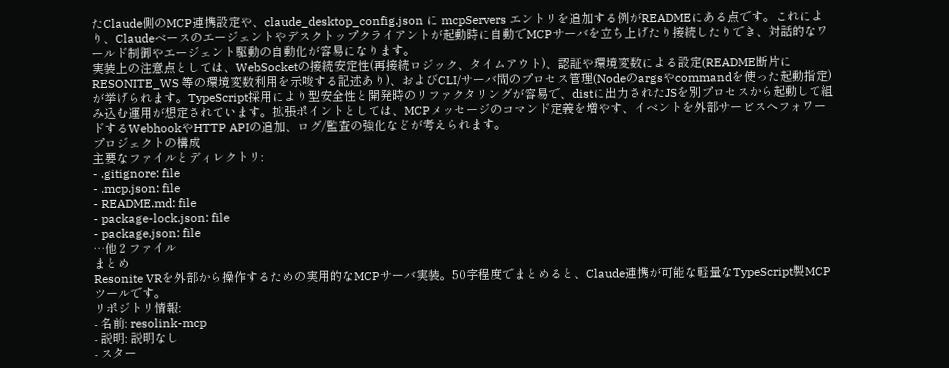たClaude側のMCP連携設定や、claude_desktop_config.json に mcpServers エントリを追加する例がREADMEにある点です。これにより、Claudeベースのエージェントやデスクトップクライアントが起動時に自動でMCPサーバを立ち上げたり接続したりでき、対話的なワールド制御やエージェント駆動の自動化が容易になります。
実装上の注意点としては、WebSocketの接続安定性(再接続ロジック、タイムアウト)、認証や環境変数による設定(README断片に RESONITE_WS 等の環境変数利用を示唆する記述あり)、およびCLI/サーバ間のプロセス管理(Nodeのargsやcommandを使った起動指定)が挙げられます。TypeScript採用により型安全性と開発時のリファクタリングが容易で、distに出力されたJSを別プロセスから起動して組み込む運用が想定されています。拡張ポイントとしては、MCPメッセージのコマンド定義を増やす、イベントを外部サービスへフォワードするWebhookやHTTP APIの追加、ログ/監査の強化などが考えられます。
プロジェクトの構成
主要なファイルとディレクトリ:
- .gitignore: file
- .mcp.json: file
- README.md: file
- package-lock.json: file
- package.json: file
…他 2 ファイル
まとめ
Resonite VRを外部から操作するための実用的なMCPサーバ実装。50字程度でまとめると、Claude連携が可能な軽量なTypeScript製MCPツールです。
リポジトリ情報:
- 名前: resolink-mcp
- 説明: 説明なし
- スター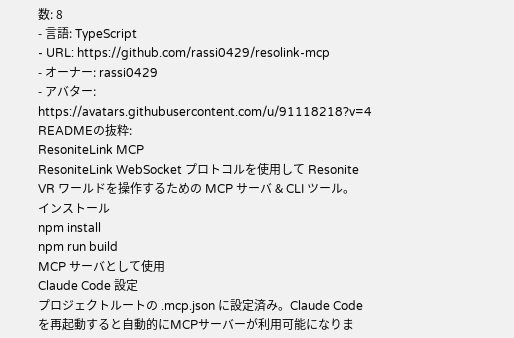数: 8
- 言語: TypeScript
- URL: https://github.com/rassi0429/resolink-mcp
- オーナー: rassi0429
- アバター: https://avatars.githubusercontent.com/u/91118218?v=4
READMEの抜粋:
ResoniteLink MCP
ResoniteLink WebSocket プロトコルを使用して Resonite VR ワールドを操作するための MCP サーバ & CLI ツール。
インストール
npm install
npm run build
MCP サーバとして使用
Claude Code 設定
プロジェクトルートの .mcp.json に設定済み。Claude Code を再起動すると自動的にMCPサーバーが利用可能になりま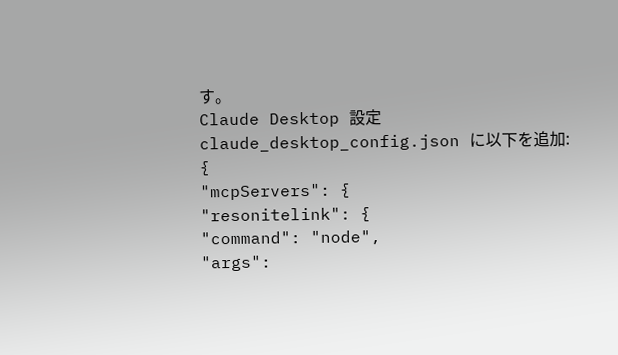す。
Claude Desktop 設定
claude_desktop_config.json に以下を追加:
{
"mcpServers": {
"resonitelink": {
"command": "node",
"args":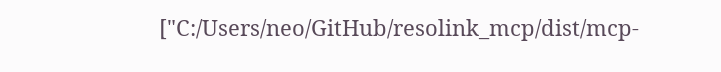["C:/Users/neo/GitHub/resolink_mcp/dist/mcp-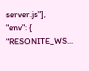server.js"],
"env": {
"RESONITE_WS...